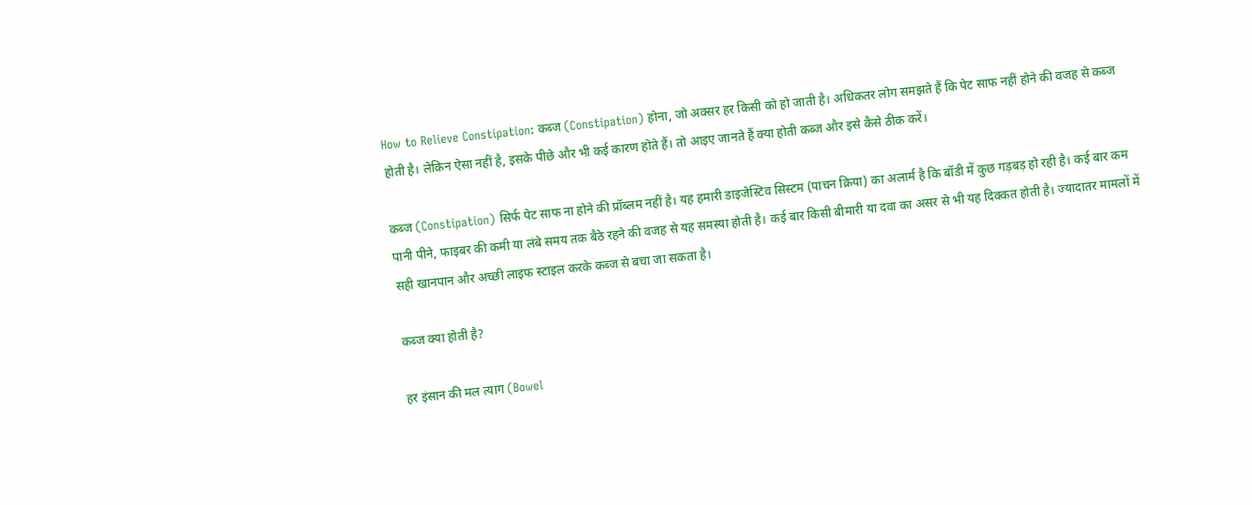How to Relieve Constipation: कब्ज (Constipation) होना, जो अक्सर हर किसी को हो जाती है। अधिकतर लोग समझते हैं कि पेट साफ नहीं होने की वजह से कब्ज होती है। लेकिन ऐसा नहीं है, इसके पीछे और भी कई कारण होते हैं। तो आइए जानते हैं क्या होती कब्ज और इसे कैसे ठीक करें।

कब्ज (Constipation) सिर्फ पेट साफ ना होने की प्रॉब्लम नहीं है। यह हमारी डाइजेस्टिव सिस्टम (पाचन क्रिया) का अलार्म है कि बॉडी में कुछ गड़बड़ हो रही है। कई बार कम पानी पीने, फाइबर की कमी या लंबे समय तक बैठे रहने की वजह से यह समस्या होती है। कई बार किसी बीमारी या दवा का असर से भी यह दिक्कत होती है। ज्यादातर मामलों में सही खानपान और अच्छी लाइफ स्टाइल करके कब्ज से बचा जा सकता है।

कब्ज क्या होती है?

हर इंसान की मल त्याग (Bowel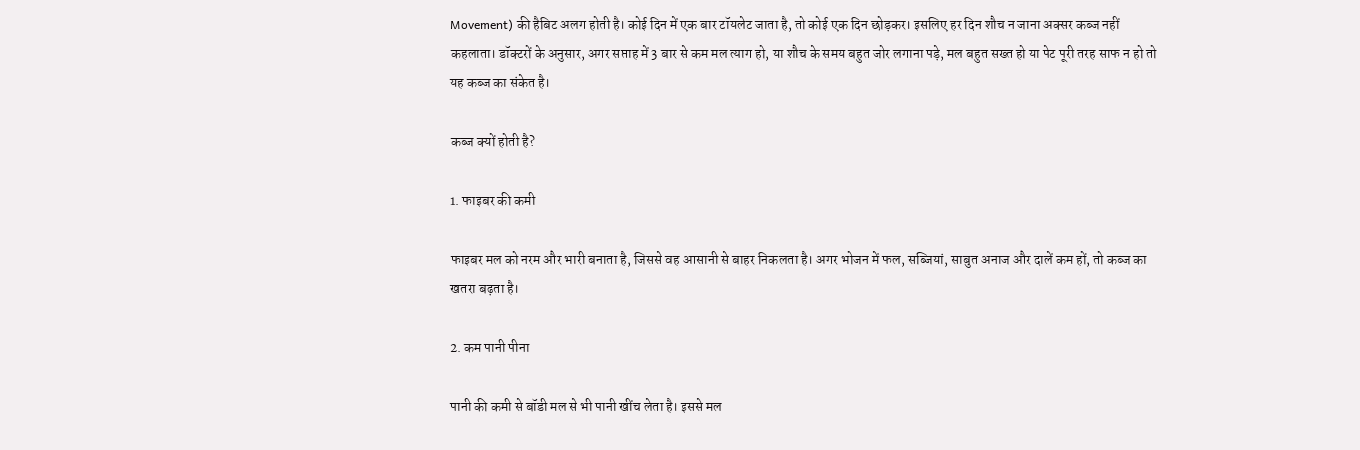Movement) की हैबिट अलग होती है। कोई दिन में एक बार टॉयलेट जाता है, तो कोई एक दिन छोड़कर। इसलिए हर दिन शौच न जाना अक्सर कब्ज नहीं कहलाता। डॉक्टरों के अनुसार, अगर सप्ताह में 3 बार से कम मल त्याग हो, या शौच के समय बहुत जोर लगाना पड़े, मल बहुत सख्त हो या पेट पूरी तरह साफ न हो तो यह कब्ज का संकेत है।

कब्ज क्यों होती है?

1. फाइबर की कमी

फाइबर मल को नरम और भारी बनाता है, जिससे वह आसानी से बाहर निकलता है। अगर भोजन में फल, सब्जियां, साबुत अनाज और दालें कम हों, तो कब्ज का खतरा बढ़ता है।

2. कम पानी पीना

पानी की कमी से बॉडी मल से भी पानी खींच लेता है। इससे मल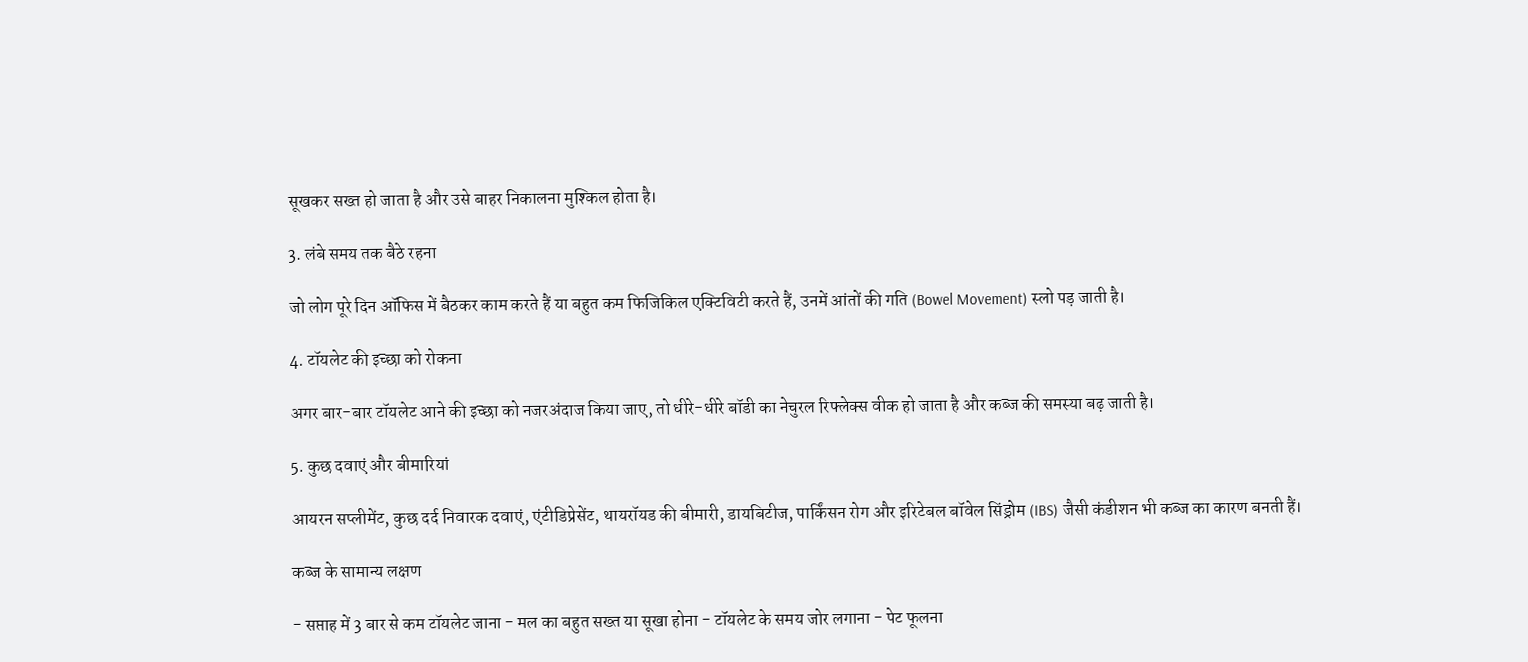सूखकर सख्त हो जाता है और उसे बाहर निकालना मुश्किल होता है।

3. लंबे समय तक बैठे रहना

जो लोग पूरे दिन ऑफिस में बैठकर काम करते हैं या बहुत कम फिजिकिल एक्टिविटी करते हैं, उनमें आंतों की गति (Bowel Movement) स्लो पड़ जाती है।

4. टॉयलेट की इच्छा को रोकना

अगर बार-बार टॉयलेट आने की इच्छा को नजरअंदाज किया जाए, तो धीरे-धीरे बॉडी का नेचुरल रिफ्लेक्स वीक हो जाता है और कब्ज की समस्या बढ़ जाती है।

5. कुछ दवाएं और बीमारियां

आयरन सप्लीमेंट, कुछ दर्द निवारक दवाएं, एंटीडिप्रेसेंट, थायरॉयड की बीमारी, डायबिटीज, पार्किंसन रोग और इरिटेबल बॉवेल सिंड्रोम (IBS) जैसी कंडीशन भी कब्ज का कारण बनती हैं।

कब्ज के सामान्य लक्षण

- सप्ताह में 3 बार से कम टॉयलेट जाना - मल का बहुत सख्त या सूखा होना - टॉयलेट के समय जोर लगाना - पेट फूलना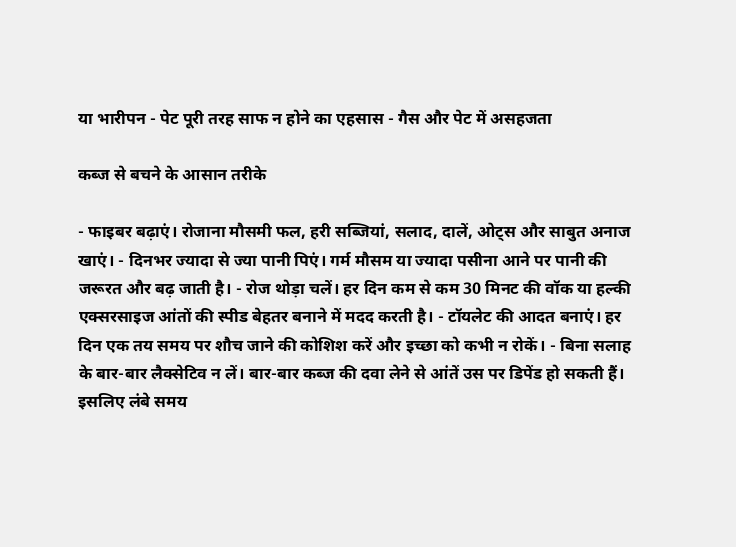या भारीपन - पेट पूरी तरह साफ न होने का एहसास - गैस और पेट में असहजता

कब्ज से बचने के आसान तरीके

- फाइबर बढ़ाएं। रोजाना मौसमी फल, हरी सब्जियां, सलाद, दालें, ओट्स और साबुत अनाज खाएं। - दिनभर ज्यादा से ज्या पानी पिएं। गर्म मौसम या ज्यादा पसीना आने पर पानी की जरूरत और बढ़ जाती है। - रोज थोड़ा चलें। हर दिन कम से कम 30 मिनट की वॉक या हल्की एक्सरसाइज आंतों की स्पीड बेहतर बनाने में मदद करती है। - टॉयलेट की आदत बनाएं। हर दिन एक तय समय पर शौच जाने की कोशिश करें और इच्छा को कभी न रोकें। - बिना सलाह के बार-बार लैक्सेटिव न लें। बार-बार कब्ज की दवा लेने से आंतें उस पर डिपेंड हो सकती हैं। इसलिए लंबे समय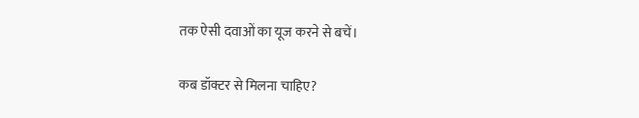तक ऐसी दवाओं का यूज करने से बचें।

कब डॉक्टर से मिलना चाहिए?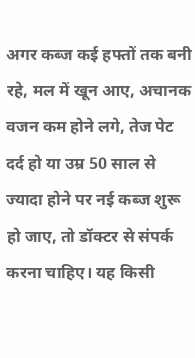अगर कब्ज कई हफ्तों तक बनी रहे, मल में खून आए, अचानक वजन कम होने लगे, तेज पेट दर्द हो या उम्र 50 साल से ज्यादा होने पर नई कब्ज शुरू हो जाए, तो डॉक्टर से संपर्क करना चाहिए। यह किसी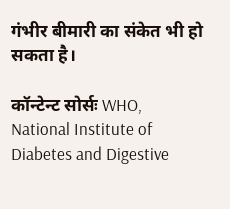गंभीर बीमारी का संकेत भी हो सकता है।

कॉन्टेन्ट सोर्सः WHO, National Institute of Diabetes and Digestive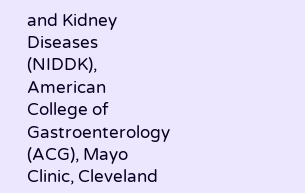and Kidney Diseases (NIDDK), American College of Gastroenterology (ACG), Mayo Clinic, Cleveland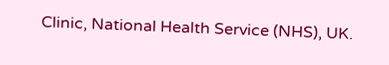Clinic, National Health Service (NHS), UK.